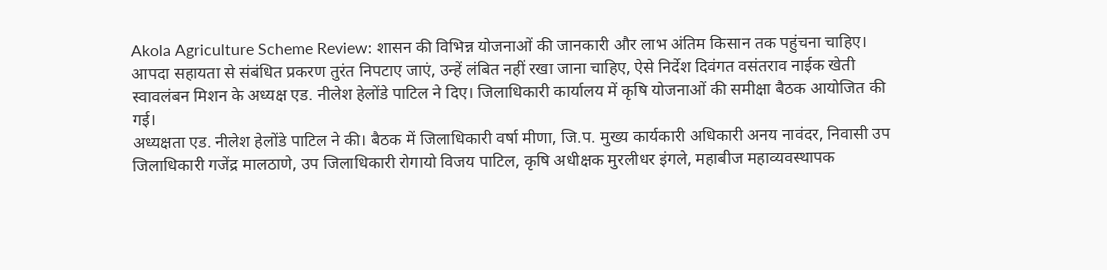Akola Agriculture Scheme Review: शासन की विभिन्न योजनाओं की जानकारी और लाभ अंतिम किसान तक पहुंचना चाहिए। आपदा सहायता से संबंधित प्रकरण तुरंत निपटाए जाएं, उन्हें लंबित नहीं रखा जाना चाहिए, ऐसे निर्देश दिवंगत वसंतराव नाईक खेती स्वावलंबन मिशन के अध्यक्ष एड. नीलेश हेलोंडे पाटिल ने दिए। जिलाधिकारी कार्यालय में कृषि योजनाओं की समीक्षा बैठक आयोजित की गई।
अध्यक्षता एड. नीलेश हेलोंडे पाटिल ने की। बैठक में जिलाधिकारी वर्षा मीणा, जि.प. मुख्य कार्यकारी अधिकारी अनय नावंदर, निवासी उप जिलाधिकारी गजेंद्र मालठाणे, उप जिलाधिकारी रोगायो विजय पाटिल, कृषि अधीक्षक मुरलीधर इंगले, महाबीज महाव्यवस्थापक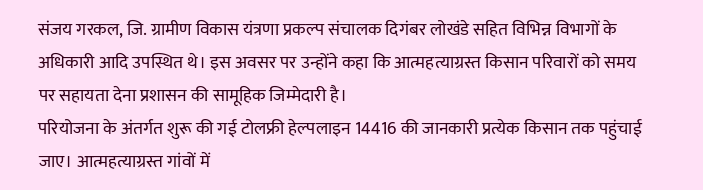संजय गरकल, जि. ग्रामीण विकास यंत्रणा प्रकल्प संचालक दिगंबर लोखंडे सहित विभिन्न विभागों के अधिकारी आदि उपस्थित थे। इस अवसर पर उन्होंने कहा कि आत्महत्याग्रस्त किसान परिवारों को समय पर सहायता देना प्रशासन की सामूहिक जिम्मेदारी है।
परियोजना के अंतर्गत शुरू की गई टोलफ्री हेल्पलाइन 14416 की जानकारी प्रत्येक किसान तक पहुंचाई जाए। आत्महत्याग्रस्त गांवों में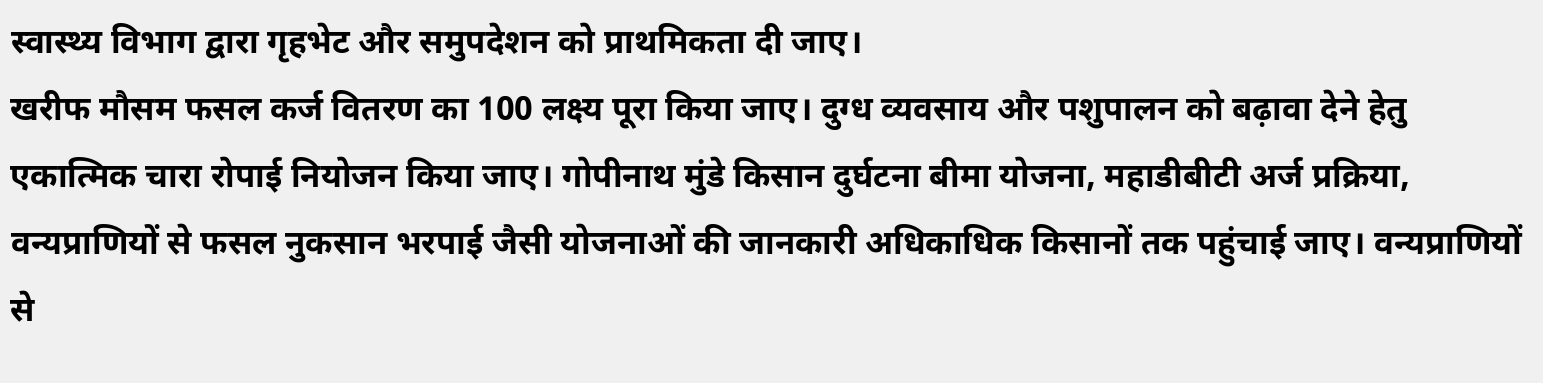स्वास्थ्य विभाग द्वारा गृहभेट और समुपदेशन को प्राथमिकता दी जाए।
खरीफ मौसम फसल कर्ज वितरण का 100 लक्ष्य पूरा किया जाए। दुग्ध व्यवसाय और पशुपालन को बढ़ावा देने हेतु एकात्मिक चारा रोपाई नियोजन किया जाए। गोपीनाथ मुंडे किसान दुर्घटना बीमा योजना, महाडीबीटी अर्ज प्रक्रिया, वन्यप्राणियों से फसल नुकसान भरपाई जैसी योजनाओं की जानकारी अधिकाधिक किसानों तक पहुंचाई जाए। वन्यप्राणियों से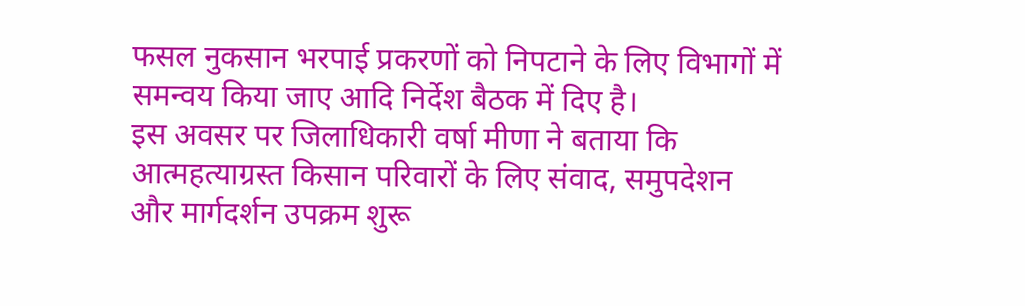फसल नुकसान भरपाई प्रकरणों को निपटाने के लिए विभागों में समन्वय किया जाए आदि निर्देश बैठक में दिए है।
इस अवसर पर जिलाधिकारी वर्षा मीणा ने बताया कि आत्महत्याग्रस्त किसान परिवारों के लिए संवाद, समुपदेशन और मार्गदर्शन उपक्रम शुरू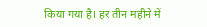किया गया है। हर तीन महीने में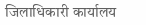जिलाधिकारी कार्यालय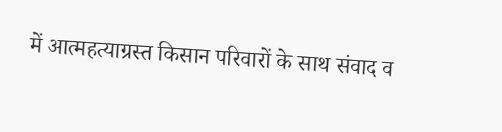में आत्महत्याग्रस्त किसान परिवारों के साथ संवाद व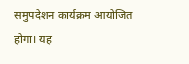समुपदेशन कार्यक्रम आयोजित होगा। यह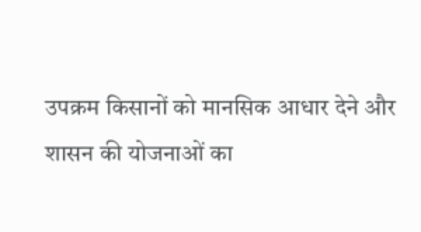उपक्रम किसानों को मानसिक आधार देने और शासन की योजनाओं का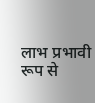लाभ प्रभावी रूप से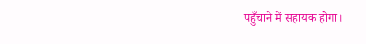पहुँचाने में सहायक होगा।